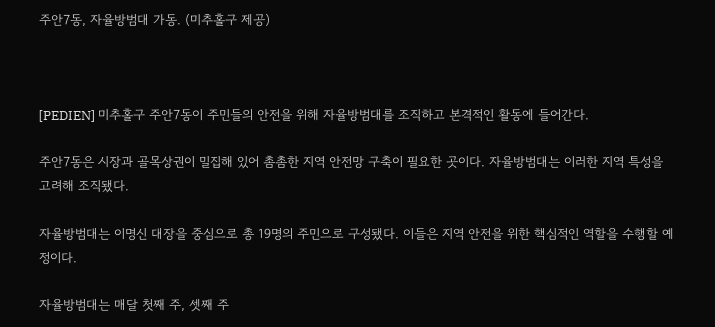주안7동, 자율방범대 가동. (미추홀구 제공)



[PEDIEN] 미추홀구 주안7동이 주민들의 안전을 위해 자율방범대를 조직하고 본격적인 활동에 들어간다.

주안7동은 시장과 골목상권이 밀집해 있어 촘촘한 지역 안전망 구축이 필요한 곳이다. 자율방범대는 이러한 지역 특성을 고려해 조직됐다.

자율방범대는 이명신 대장을 중심으로 총 19명의 주민으로 구성됐다. 이들은 지역 안전을 위한 핵심적인 역할을 수행할 예정이다.

자율방범대는 매달 첫째 주, 셋째 주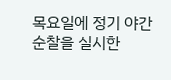목요일에 정기 야간 순찰을 실시한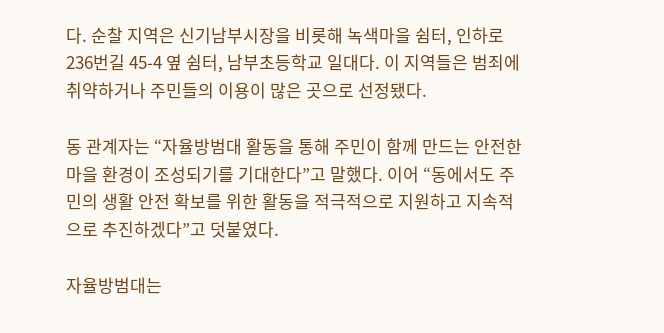다. 순찰 지역은 신기남부시장을 비롯해 녹색마을 쉼터, 인하로236번길 45-4 옆 쉼터, 남부초등학교 일대다. 이 지역들은 범죄에 취약하거나 주민들의 이용이 많은 곳으로 선정됐다.

동 관계자는 “자율방범대 활동을 통해 주민이 함께 만드는 안전한 마을 환경이 조성되기를 기대한다”고 말했다. 이어 “동에서도 주민의 생활 안전 확보를 위한 활동을 적극적으로 지원하고 지속적으로 추진하겠다”고 덧붙였다.

자율방범대는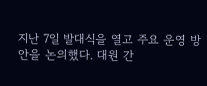지난 7일 발대식을 열고 주요 운영 방안을 논의했다. 대원 간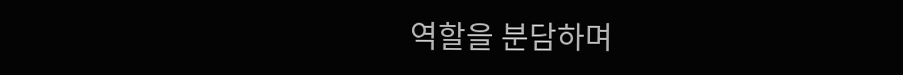역할을 분담하며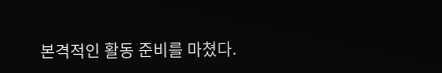본격적인 활동 준비를 마쳤다.